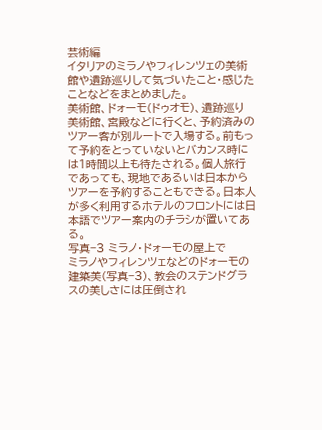芸術編
イタリアのミラノやフィレンツェの美術館や遺跡巡りして気づいたこと・感じたことなどをまとめました。
美術館、ドォーモ(ドゥオモ)、遺跡巡り
美術館、宮殿などに行くと、予約済みのツアー客が別ルートで入場する。前もって予約をとっていないとバカンス時には1時間以上も待たされる。個人旅行であっても、現地であるいは日本からツアーを予約することもできる。日本人が多く利用するホテルのフロントには日本語でツアー案内のチラシが置いてある。
写真−3 ミラノ・ドォーモの屋上で
ミラノやフィレンツェなどのドォーモの建築美(写真−3)、教会のステンドグラスの美しさには圧倒され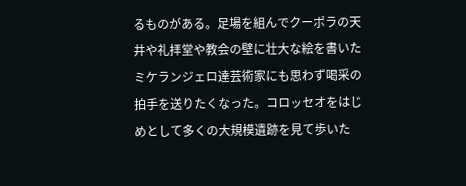るものがある。足場を組んでクーポラの天井や礼拝堂や教会の壁に壮大な絵を書いたミケランジェロ達芸術家にも思わず喝采の拍手を送りたくなった。コロッセオをはじめとして多くの大規模遺跡を見て歩いた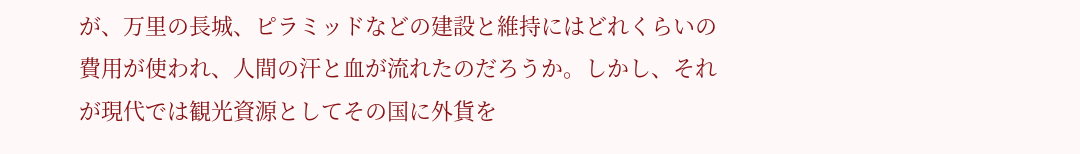が、万里の長城、ピラミッドなどの建設と維持にはどれくらいの費用が使われ、人間の汗と血が流れたのだろうか。しかし、それが現代では観光資源としてその国に外貨を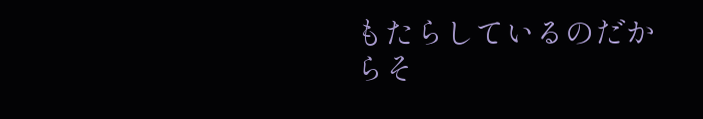もたらしているのだからそ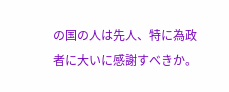の国の人は先人、特に為政者に大いに感謝すべきか。